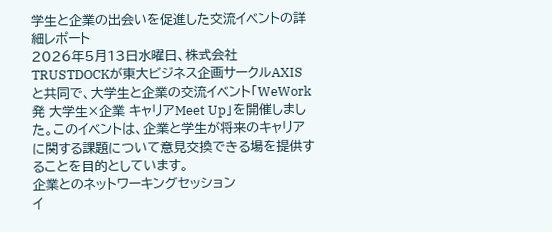学生と企業の出会いを促進した交流イベントの詳細レポート
2026年5月13日水曜日、株式会社TRUSTDOCKが東大ビジネス企画サークルAXISと共同で、大学生と企業の交流イベント「WeWork発 大学生×企業 キャリアMeet Up」を開催しました。このイベントは、企業と学生が将来のキャリアに関する課題について意見交換できる場を提供することを目的としています。
企業とのネットワーキングセッション
イ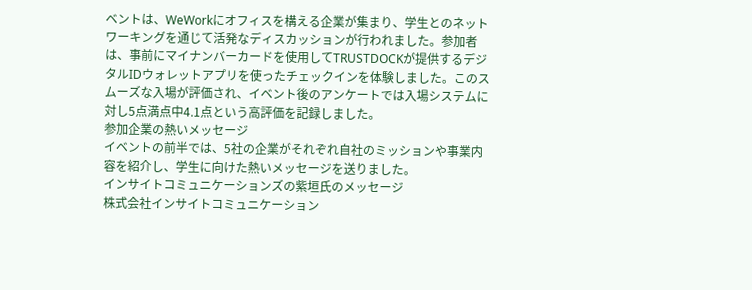ベントは、WeWorkにオフィスを構える企業が集まり、学生とのネットワーキングを通じて活発なディスカッションが行われました。参加者は、事前にマイナンバーカードを使用してTRUSTDOCKが提供するデジタルIDウォレットアプリを使ったチェックインを体験しました。このスムーズな入場が評価され、イベント後のアンケートでは入場システムに対し5点満点中4.1点という高評価を記録しました。
参加企業の熱いメッセージ
イベントの前半では、5社の企業がそれぞれ自社のミッションや事業内容を紹介し、学生に向けた熱いメッセージを送りました。
インサイトコミュニケーションズの紫垣氏のメッセージ
株式会社インサイトコミュニケーション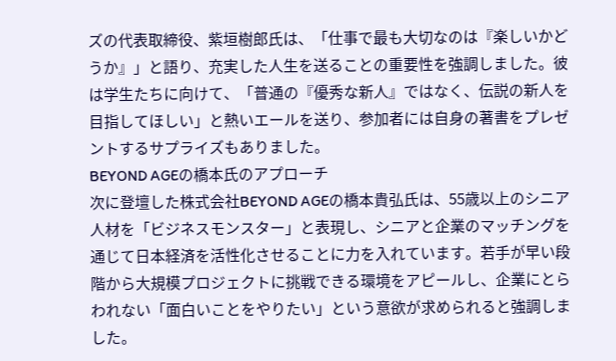ズの代表取締役、紫垣樹郎氏は、「仕事で最も大切なのは『楽しいかどうか』」と語り、充実した人生を送ることの重要性を強調しました。彼は学生たちに向けて、「普通の『優秀な新人』ではなく、伝説の新人を目指してほしい」と熱いエールを送り、参加者には自身の著書をプレゼントするサプライズもありました。
BEYOND AGEの橋本氏のアプローチ
次に登壇した株式会社BEYOND AGEの橋本貴弘氏は、55歳以上のシニア人材を「ビジネスモンスター」と表現し、シニアと企業のマッチングを通じて日本経済を活性化させることに力を入れています。若手が早い段階から大規模プロジェクトに挑戦できる環境をアピールし、企業にとらわれない「面白いことをやりたい」という意欲が求められると強調しました。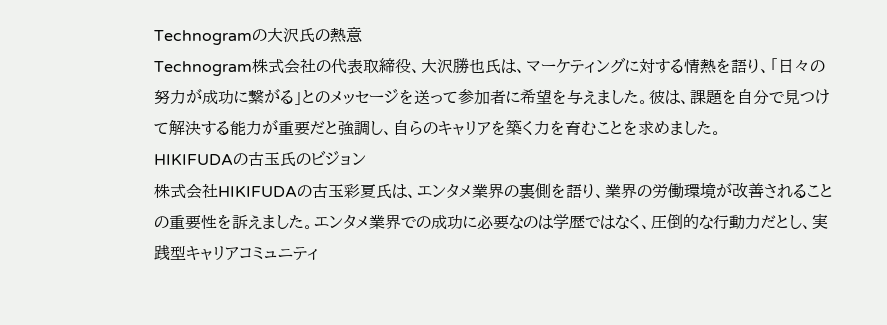Technogramの大沢氏の熱意
Technogram株式会社の代表取締役、大沢勝也氏は、マーケティングに対する情熱を語り、「日々の努力が成功に繋がる」とのメッセージを送って参加者に希望を与えました。彼は、課題を自分で見つけて解決する能力が重要だと強調し、自らのキャリアを築く力を育むことを求めました。
HIKIFUDAの古玉氏のビジョン
株式会社HIKIFUDAの古玉彩夏氏は、エンタメ業界の裏側を語り、業界の労働環境が改善されることの重要性を訴えました。エンタメ業界での成功に必要なのは学歴ではなく、圧倒的な行動力だとし、実践型キャリアコミュニティ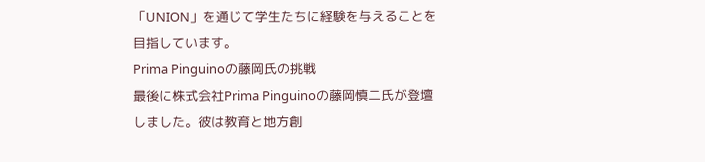「UNION」を通じて学生たちに経験を与えることを目指しています。
Prima Pinguinoの藤岡氏の挑戦
最後に株式会社Prima Pinguinoの藤岡慎二氏が登壇しました。彼は教育と地方創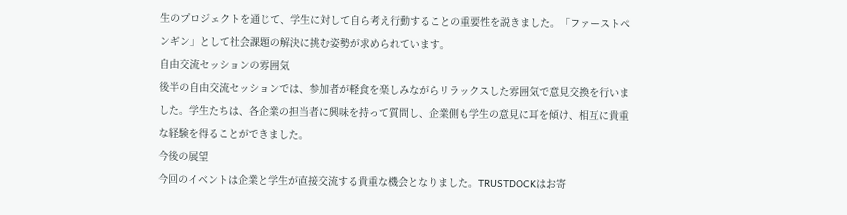生のプロジェクトを通じて、学生に対して自ら考え行動することの重要性を説きました。「ファーストペンギン」として社会課題の解決に挑む姿勢が求められています。
自由交流セッションの雰囲気
後半の自由交流セッションでは、参加者が軽食を楽しみながらリラックスした雰囲気で意見交換を行いました。学生たちは、各企業の担当者に興味を持って質問し、企業側も学生の意見に耳を傾け、相互に貴重な経験を得ることができました。
今後の展望
今回のイベントは企業と学生が直接交流する貴重な機会となりました。TRUSTDOCKはお寄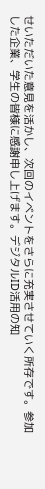せいただいた意見を活かし、次回のイベントをさらに充実させていく所存です。参加した企業、学生の皆様に感謝申し上げます。デジタルID活用の知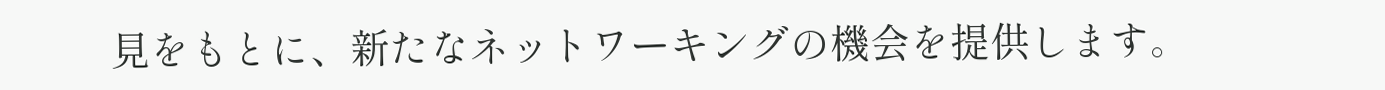見をもとに、新たなネットワーキングの機会を提供します。